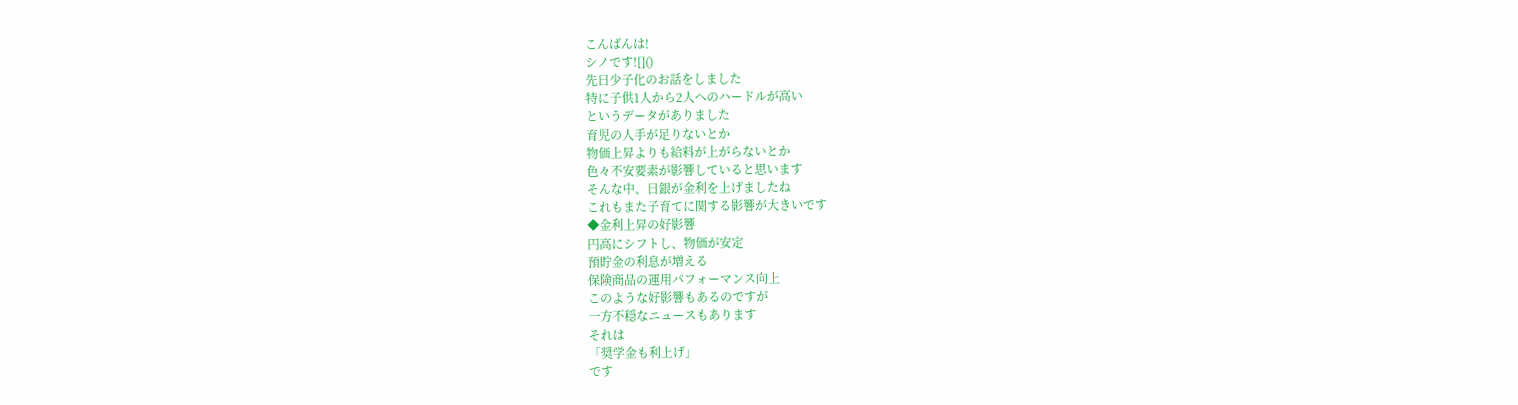こんばんは!
シノです![]()
先日少子化のお話をしました
特に子供1人から2人へのハードルが高い
というデータがありました
育児の人手が足りないとか
物価上昇よりも給料が上がらないとか
色々不安要素が影響していると思います
そんな中、日銀が金利を上げましたね
これもまた子育てに関する影響が大きいです
◆金利上昇の好影響
円高にシフトし、物価が安定
預貯金の利息が増える
保険商品の運用パフォーマンス向上
このような好影響もあるのですが
一方不穏なニュースもあります
それは
「奨学金も利上げ」
です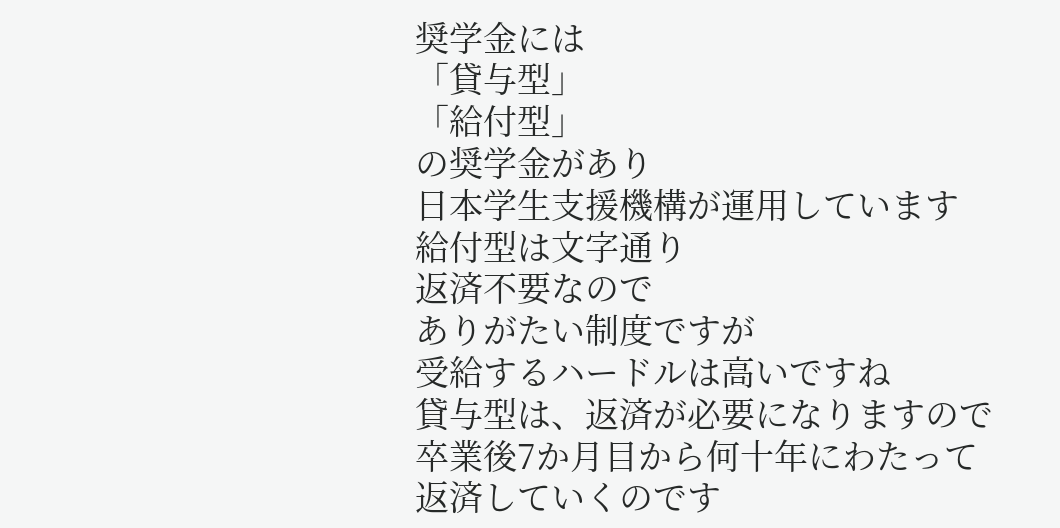奨学金には
「貸与型」
「給付型」
の奨学金があり
日本学生支援機構が運用しています
給付型は文字通り
返済不要なので
ありがたい制度ですが
受給するハードルは高いですね
貸与型は、返済が必要になりますので
卒業後7か月目から何十年にわたって
返済していくのです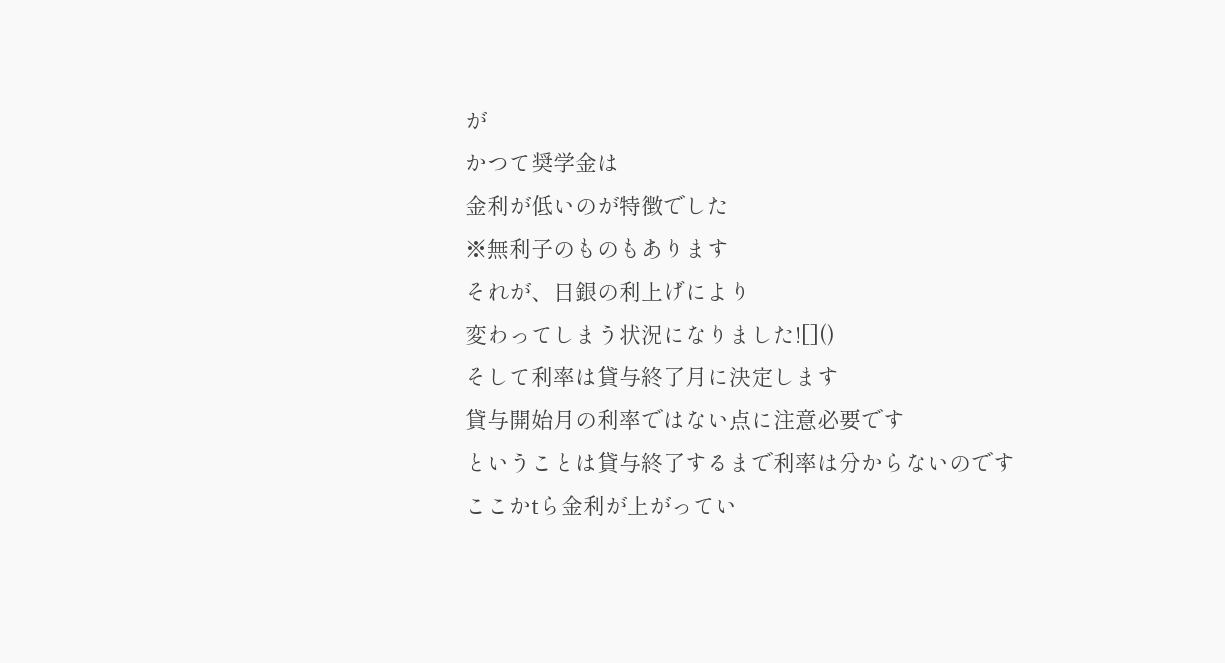が
かつて奨学金は
金利が低いのが特徴でした
※無利子のものもあります
それが、日銀の利上げにより
変わってしまう状況になりました![]()
そして利率は貸与終了月に決定します
貸与開始月の利率ではない点に注意必要です
ということは貸与終了するまで利率は分からないのです
ここかtら金利が上がってい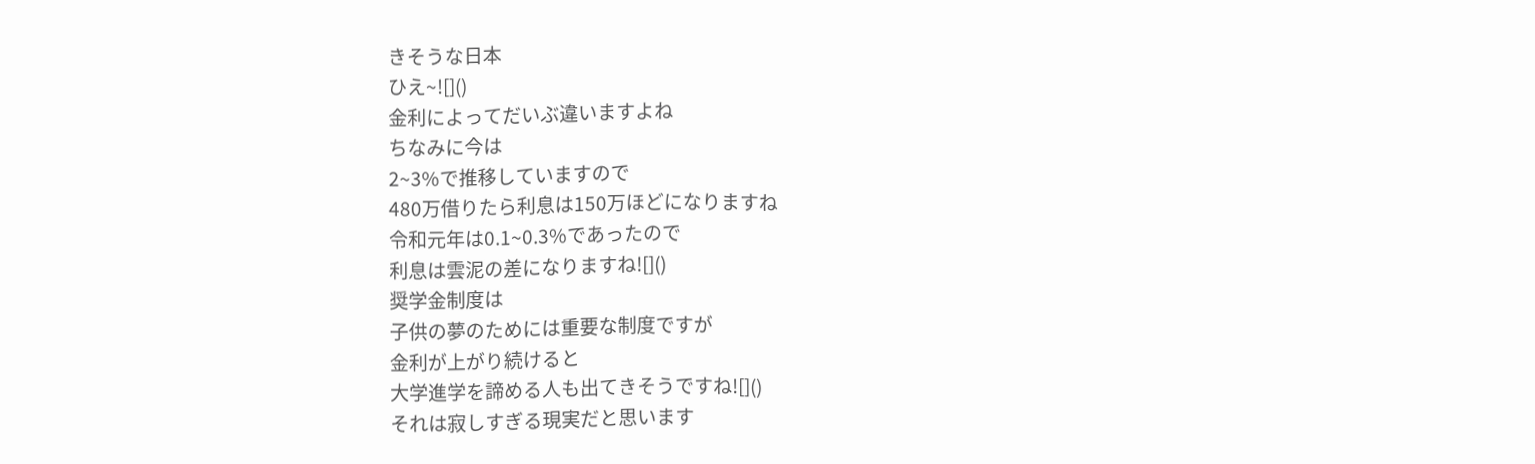きそうな日本
ひえ~![]()
金利によってだいぶ違いますよね
ちなみに今は
2~3%で推移していますので
480万借りたら利息は150万ほどになりますね
令和元年は0.1~0.3%であったので
利息は雲泥の差になりますね![]()
奨学金制度は
子供の夢のためには重要な制度ですが
金利が上がり続けると
大学進学を諦める人も出てきそうですね![]()
それは寂しすぎる現実だと思います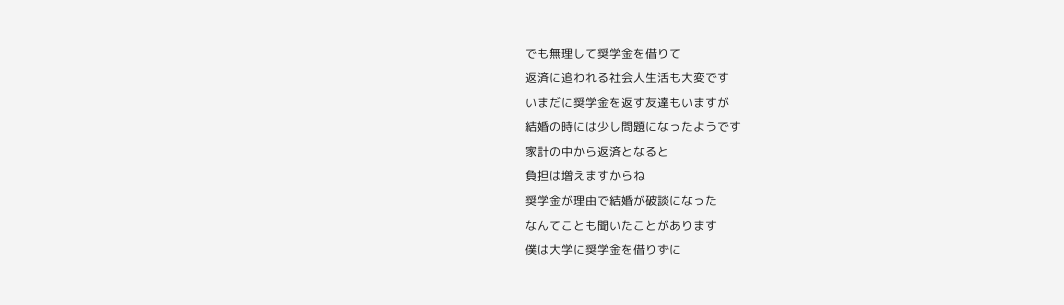でも無理して奨学金を借りて
返済に追われる社会人生活も大変です
いまだに奨学金を返す友達もいますが
結婚の時には少し問題になったようです
家計の中から返済となると
負担は増えますからね
奨学金が理由で結婚が破談になった
なんてことも聞いたことがあります
僕は大学に奨学金を借りずに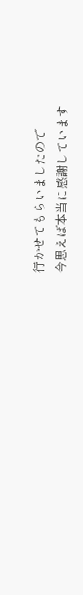行かせてもらいましたので
今思えば本当に感謝しています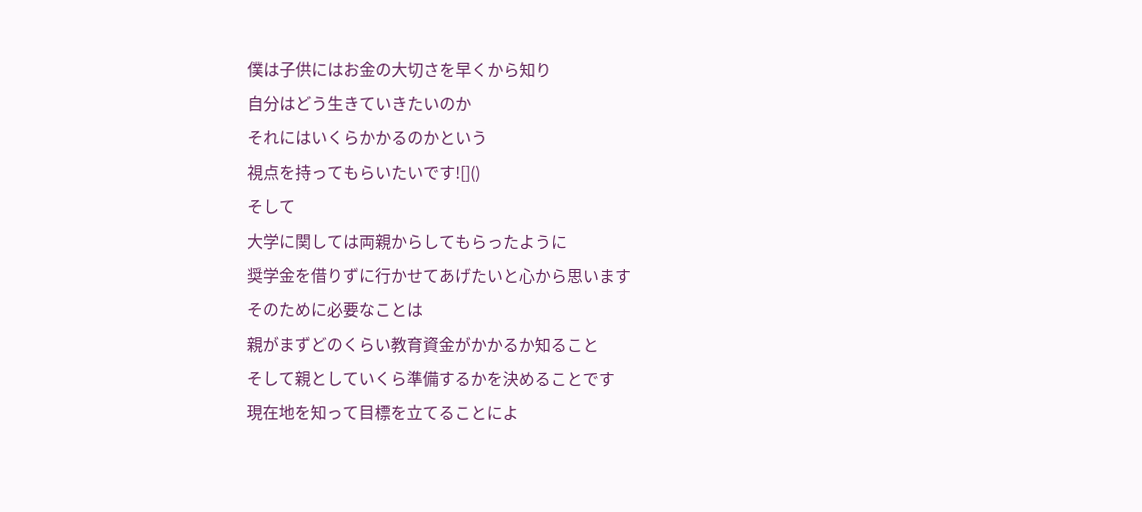僕は子供にはお金の大切さを早くから知り
自分はどう生きていきたいのか
それにはいくらかかるのかという
視点を持ってもらいたいです![]()
そして
大学に関しては両親からしてもらったように
奨学金を借りずに行かせてあげたいと心から思います
そのために必要なことは
親がまずどのくらい教育資金がかかるか知ること
そして親としていくら準備するかを決めることです
現在地を知って目標を立てることによ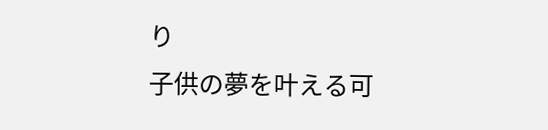り
子供の夢を叶える可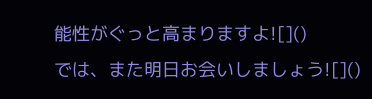能性がぐっと高まりますよ![]()
では、また明日お会いしましょう![]()